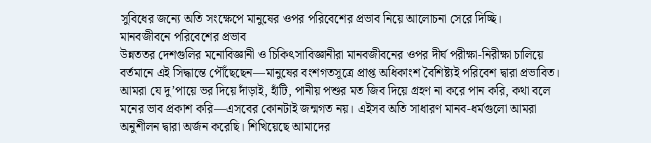সুবিধের জন্যে অতি সংক্ষেপে মানুষের ওপর পরিবেশের প্রভাব নিয়ে আলোচনা সেরে দিচ্ছি।
মানবজীবনে পরিবেশের প্রভাব
উন্নততর দেশগুলির মনোবিজ্ঞানী ও চিকিৎসাবিজ্ঞানীরা মানবজীবনের ওপর দীর্ঘ পরীক্ষা-নিরীক্ষা চালিয়ে বর্তমানে এই সিদ্ধান্তে পৌঁছেছেন—মানুষের বংশগতসূত্রে প্রাপ্ত অধিকাংশ বৈশিষ্ট্যই পরিবেশ দ্বারা প্রভাবিত।
আমরা যে দু’পায়ে ভর দিয়ে দাঁড়াই, হাঁটি, পানীয় পশুর মত জিব দিয়ে গ্রহণ না করে পান করি, কথা বলে মনের ভাব প্রকাশ করি—এসবের কোনটাই জন্মগত নয়। এইসব অতি সাধারণ মানব-ধর্মগুলো আমরা অনুশীলন দ্বারা অর্জন করেছি। শিখিয়েছে আমাদের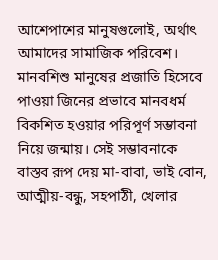আশেপাশের মানুষগুলোই, অর্থাৎ আমাদের সামাজিক পরিবেশ।
মানবশিশু মানুষের প্রজাতি হিসেবে পাওয়া জিনের প্রভাবে মানবধর্ম বিকশিত হওয়ার পরিপূর্ণ সম্ভাবনা নিয়ে জন্মায়। সেই সম্ভাবনাকে বাস্তব রূপ দেয় মা-বাবা, ভাই বোন, আত্মীয়-বন্ধু, সহপাঠী, খেলার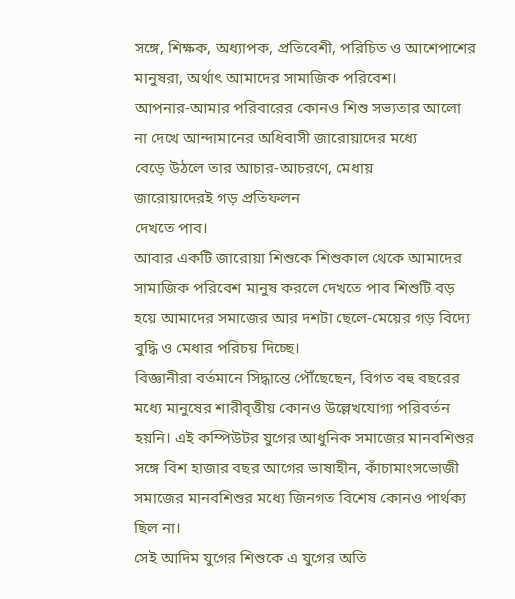সঙ্গে, শিক্ষক, অধ্যাপক, প্রতিবেশী, পরিচিত ও আশেপাশের মানুষরা, অর্থাৎ আমাদের সামাজিক পরিবেশ।
আপনার-আমার পরিবারের কোনও শিশু সভ্যতার আলো
না দেখে আন্দামানের অধিবাসী জারোয়াদের মধ্যে
বেড়ে উঠলে তার আচার-আচরণে, মেধায়
জারোয়াদেরই গড় প্রতিফলন
দেখতে পাব।
আবার একটি জারোয়া শিশুকে শিশুকাল থেকে আমাদের সামাজিক পরিবেশ মানুষ করলে দেখতে পাব শিশুটি বড় হয়ে আমাদের সমাজের আর দশটা ছেলে-মেয়ের গড় বিদ্যে বুদ্ধি ও মেধার পরিচয় দিচ্ছে।
বিজ্ঞানীরা বর্তমানে সিদ্ধান্তে পৌঁছেছেন, বিগত বহু বছরের মধ্যে মানুষের শারীবৃত্তীয় কোনও উল্লেখযোগ্য পরিবর্তন হয়নি। এই কম্পিউটর যুগের আধুনিক সমাজের মানবশিশুর সঙ্গে বিশ হাজার বছর আগের ভাষাহীন, কাঁচামাংসভোজী সমাজের মানবশিশুর মধ্যে জিনগত বিশেষ কোনও পার্থক্য ছিল না।
সেই আদিম যুগের শিশুকে এ যুগের অতি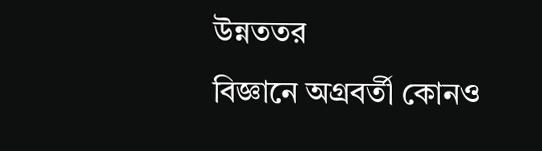উন্নততর
বিজ্ঞানে অগ্রবর্তী কোনও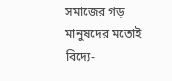সমাজের গড়
মানুষদের মতোই বিদ্যে-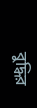বুদ্ধির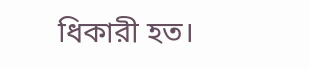ধিকারী হত।